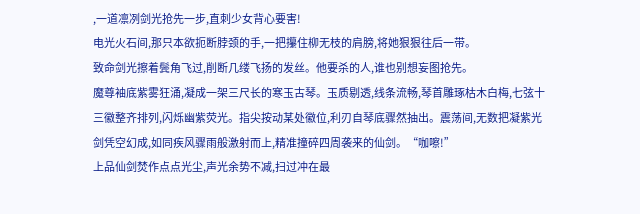,一道凛冽剑光抢先一步,直刺少女背心要害!
电光火石间,那只本欲扼断脖颈的手,一把攥住柳无枝的肩膀,将她狠狠往后一带。
致命剑光擦着鬓角飞过,削断几缕飞扬的发丝。他要杀的人,谁也别想妄图抢先。
魔尊袖底紫雾狂涌,凝成一架三尺长的寒玉古琴。玉质剔透,线条流畅,琴首雕琢枯木白梅,七弦十三徽整齐排列,闪烁幽紫荧光。指尖按动某处徽位,利刃自琴底骤然抽出。震荡间,无数把凝紫光剑凭空幻成,如同疾风骤雨般激射而上,精准撞碎四周袭来的仙剑。“咖嚓!”
上品仙剑焚作点点光尘,声光余势不减,扫过冲在最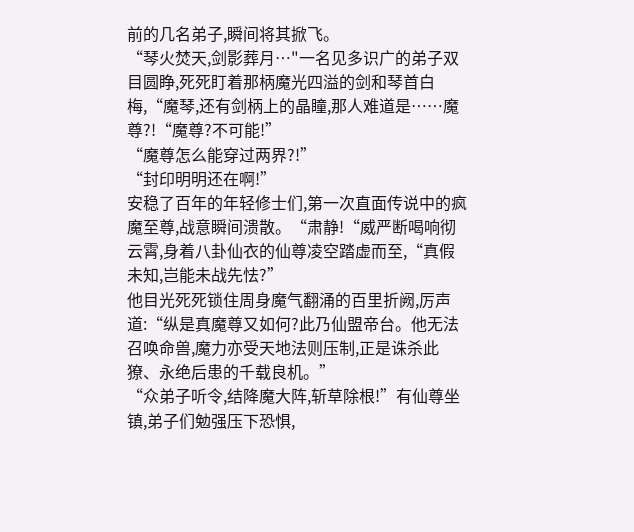前的几名弟子,瞬间将其掀飞。
“琴火焚天,剑影葬月…"一名见多识广的弟子双目圆睁,死死盯着那柄魔光四溢的剑和琴首白梅,“魔琴,还有剑柄上的晶瞳,那人难道是……魔尊?!“魔尊?不可能!”
“魔尊怎么能穿过两界?!”
“封印明明还在啊!”
安稳了百年的年轻修士们,第一次直面传说中的疯魔至尊,战意瞬间溃散。“肃静!“威严断喝响彻云霄,身着八卦仙衣的仙尊凌空踏虚而至,“真假未知,岂能未战先怯?”
他目光死死锁住周身魔气翻涌的百里折阙,厉声道:“纵是真魔尊又如何?此乃仙盟帝台。他无法召唤命兽,魔力亦受天地法则压制,正是诛杀此獠、永绝后患的千载良机。”
“众弟子听令,结降魔大阵,斩草除根!”有仙尊坐镇,弟子们勉强压下恐惧,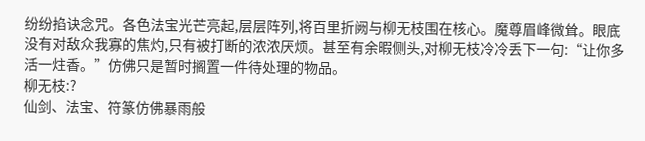纷纷掐诀念咒。各色法宝光芒亮起,层层阵列,将百里折阙与柳无枝围在核心。魔尊眉峰微耸。眼底没有对敌众我寡的焦灼,只有被打断的浓浓厌烦。甚至有余暇侧头,对柳无枝冷冷丢下一句:“让你多活一炷香。”仿佛只是暂时搁置一件待处理的物品。
柳无枝:?
仙剑、法宝、符篆仿佛暴雨般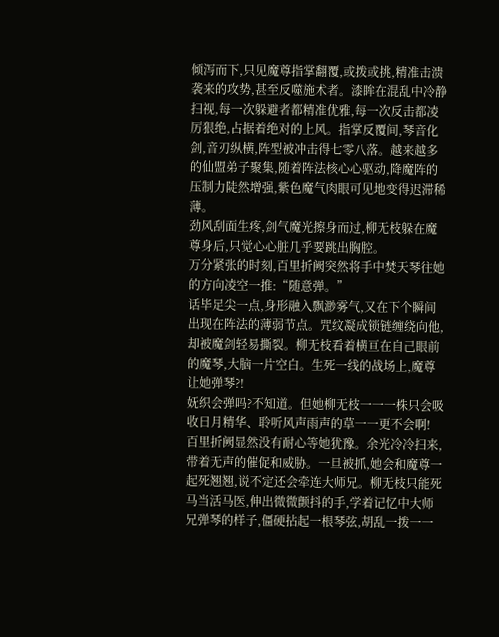倾泻而下,只见魔尊指掌翻覆,或拨或挑,精准击溃袭来的攻势,甚至反噬施术者。漆眸在混乱中冷静扫视,每一次躲避者都精准优雅,每一次反击都凌厉狠绝,占据着绝对的上风。指掌反覆间,琴音化剑,音刃纵横,阵型被冲击得七零八落。越来越多的仙盟弟子聚集,随着阵法核心心驱动,降魔阵的压制力陡然增强,紫色魔气肉眼可见地变得迟滞稀薄。
劲风刮面生疼,剑气魔光擦身而过,柳无枝躲在魔尊身后,只觉心心脏几乎要跳出胸腔。
万分紧张的时刻,百里折阙突然将手中焚天琴往她的方向凌空一推:“随意弹。”
话毕足尖一点,身形融入飘渺雾气,又在下个瞬间出现在阵法的薄弱节点。咒纹凝成锁链缠绕向他,却被魔剑轻易撕裂。柳无枝看着横亘在自己眼前的魔琴,大脑一片空白。生死一线的战场上,魔尊让她弹琴?!
妩织会弹吗?不知道。但她柳无枝一一一株只会吸收日月精华、聆听风声雨声的草一一更不会啊!
百里折阙显然没有耐心等她犹豫。余光冷冷扫来,带着无声的催促和威胁。一旦被抓,她会和魔尊一起死翘翘,说不定还会牵连大师兄。柳无枝只能死马当活马医,伸出微微颤抖的手,学着记忆中大师兄弹琴的样子,僵硬拈起一根琴弦,胡乱一拨一一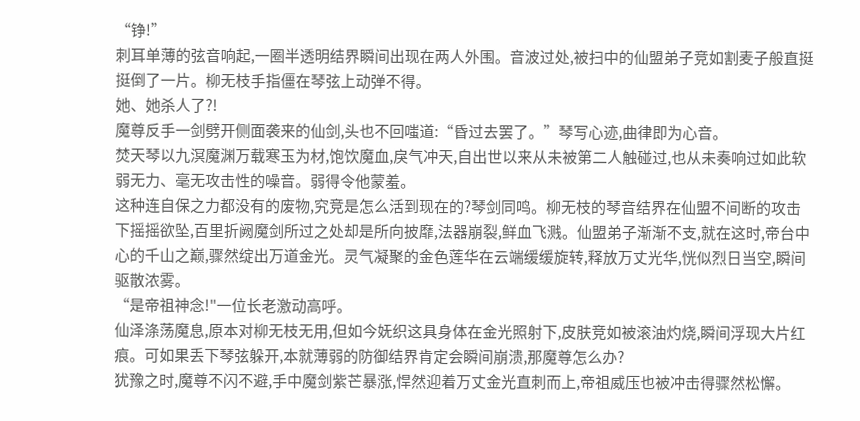“铮!”
刺耳单薄的弦音响起,一圈半透明结界瞬间出现在两人外围。音波过处,被扫中的仙盟弟子竞如割麦子般直挺挺倒了一片。柳无枝手指僵在琴弦上动弹不得。
她、她杀人了?!
魔尊反手一剑劈开侧面袭来的仙剑,头也不回嗤道:“昏过去罢了。”琴写心迹,曲律即为心音。
焚天琴以九溟魔渊万载寒玉为材,饱饮魔血,戾气冲天,自出世以来从未被第二人触碰过,也从未奏响过如此软弱无力、毫无攻击性的噪音。弱得令他蒙羞。
这种连自保之力都没有的废物,究竞是怎么活到现在的?琴剑同鸣。柳无枝的琴音结界在仙盟不间断的攻击下摇摇欲坠,百里折阙魔剑所过之处却是所向披靡,法器崩裂,鲜血飞溅。仙盟弟子渐渐不支,就在这时,帝台中心的千山之巅,骤然绽出万道金光。灵气凝聚的金色莲华在云端缓缓旋转,释放万丈光华,恍似烈日当空,瞬间驱散浓雾。
“是帝祖神念!"一位长老激动高呼。
仙泽涤荡魔息,原本对柳无枝无用,但如今妩织这具身体在金光照射下,皮肤竞如被滚油灼烧,瞬间浮现大片红痕。可如果丢下琴弦躲开,本就薄弱的防御结界肯定会瞬间崩溃,那魔尊怎么办?
犹豫之时,魔尊不闪不避,手中魔剑紫芒暴涨,悍然迎着万丈金光直刺而上,帝祖威压也被冲击得骤然松懈。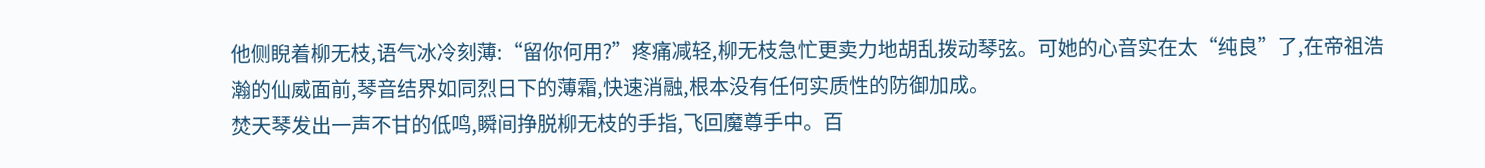他侧睨着柳无枝,语气冰冷刻薄:“留你何用?”疼痛减轻,柳无枝急忙更卖力地胡乱拨动琴弦。可她的心音实在太“纯良”了,在帝祖浩瀚的仙威面前,琴音结界如同烈日下的薄霜,快速消融,根本没有任何实质性的防御加成。
焚天琴发出一声不甘的低鸣,瞬间挣脱柳无枝的手指,飞回魔尊手中。百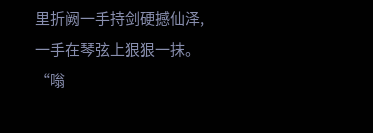里折阙一手持剑硬撼仙泽,一手在琴弦上狠狠一抹。“嗡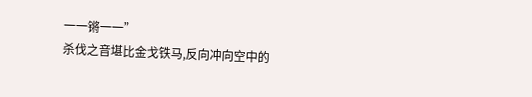一一锵一一”
杀伐之音堪比金戈铁马,反向冲向空中的